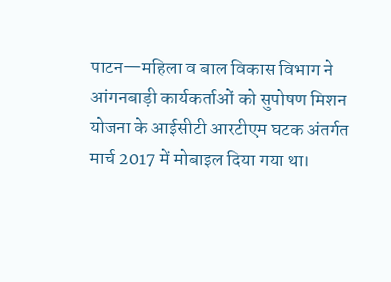पाटन—महिला व बाल विकास विभाग ने आंगनबाड़ी कार्यकर्ताओं को सुपोषण मिशन योजना के आईसीटी आरटीएम घटक अंतर्गत मार्च 2017 में मोबाइल दिया गया था।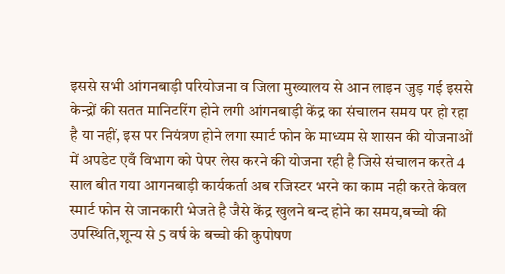इससे सभी आंगनबाड़ी परियोजना व जिला मुख्यालय से आन लाइन जुड़ गई इससे केन्द्रों की सतत मानिटरिंग होने लगी आंगनबाड़ी केंद्र का संचालन समय पर हो रहा है या नहीं, इस पर नियंत्रण होने लगा स्मार्ट फोन के माध्यम से शासन की योजनाओं में अपडेट एवँ विभाग को पेपर लेस करने की योजना रही है जिसे संचालन करते 4 साल बीत गया आगनबाड़ी कार्यकर्ता अब रजिस्टर भरने का काम नही करते केवल स्मार्ट फोन से जानकारी भेजते है जैसे केंद्र खुलने बन्द होने का समय,बच्चो की उपस्थिति,शून्य से 5 वर्ष के बच्चो की कुपोषण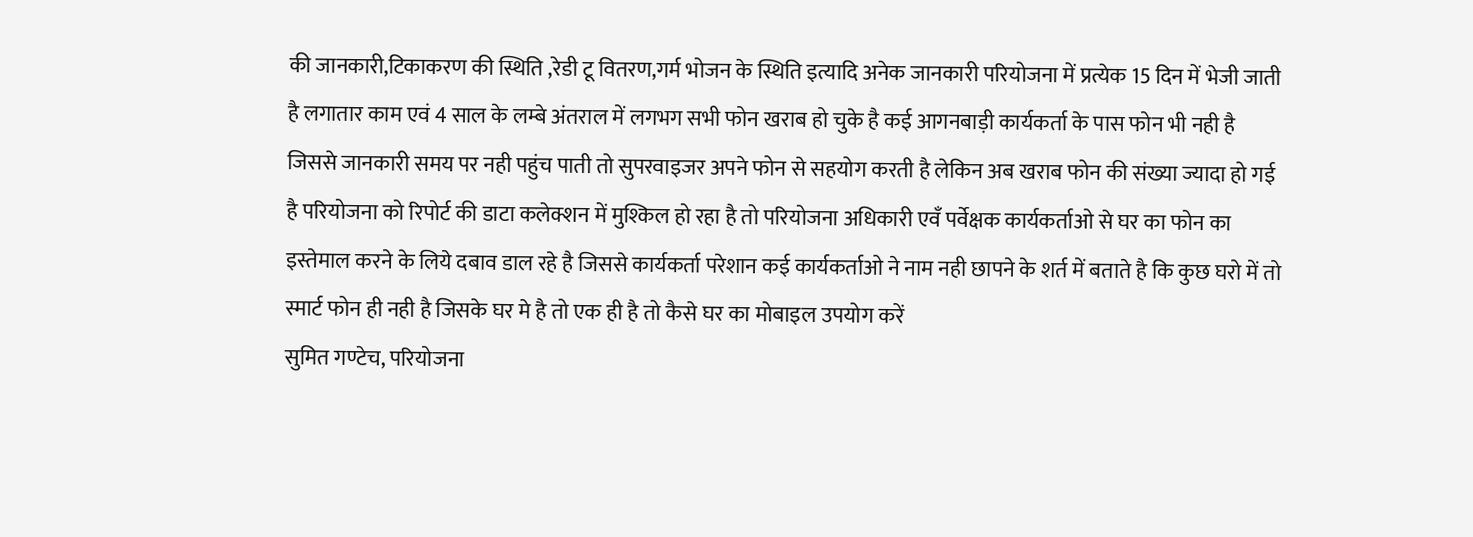की जानकारी,टिकाकरण की स्थिति ,रेडी टू वितरण,गर्म भोजन के स्थिति इत्यादि अनेक जानकारी परियोजना में प्रत्येक 15 दिन में भेजी जाती है लगातार काम एवं 4 साल के लम्बे अंतराल में लगभग सभी फोन खराब हो चुके है कई आगनबाड़ी कार्यकर्ता के पास फोन भी नही है जिससे जानकारी समय पर नही पहुंच पाती तो सुपरवाइजर अपने फोन से सहयोग करती है लेकिन अब खराब फोन की संख्या ज्यादा हो गई है परियोजना को रिपोर्ट की डाटा कलेक्शन में मुश्किल हो रहा है तो परियोजना अधिकारी एवँ पर्वेक्षक कार्यकर्ताओ से घर का फोन का इस्तेमाल करने के लिये दबाव डाल रहे है जिससे कार्यकर्ता परेशान कई कार्यकर्ताओ ने नाम नही छापने के शर्त में बताते है कि कुछ घरो में तो स्मार्ट फोन ही नही है जिसके घर मे है तो एक ही है तो कैसे घर का मोबाइल उपयोग करें
सुमित गण्टेच, परियोजना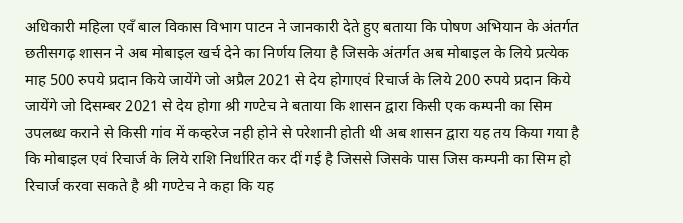अधिकारी महिला एवँ बाल विकास विभाग पाटन ने जानकारी देते हुए बताया कि पोषण अभियान के अंतर्गत छतीसगढ़ शासन ने अब मोबाइल खर्च देने का निर्णय लिया है जिसके अंतर्गत अब मोबाइल के लिये प्रत्येक माह 500 रुपये प्रदान किये जायेंगे जो अप्रैल 2021 से देय होगाएवं रिचार्ज के लिये 200 रुपये प्रदान किये जायेंगे जो दिसम्बर 2021 से देय होगा श्री गण्टेच ने बताया कि शासन द्वारा किसी एक कम्पनी का सिम उपलब्ध कराने से किसी गांव में कव्हरेज नही होने से परेशानी होती थी अब शासन द्वारा यह तय किया गया है कि मोबाइल एवं रिचार्ज के लिये राशि निर्धारित कर दीं गई है जिससे जिसके पास जिस कम्पनी का सिम हो रिचार्ज करवा सकते है श्री गण्टेच ने कहा कि यह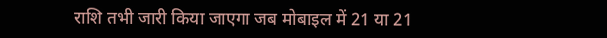राशि तभी जारी किया जाएगा जब मोबाइल में 21 या 21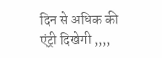दिन से अधिक की एंट्री दिखेगी ,,,,